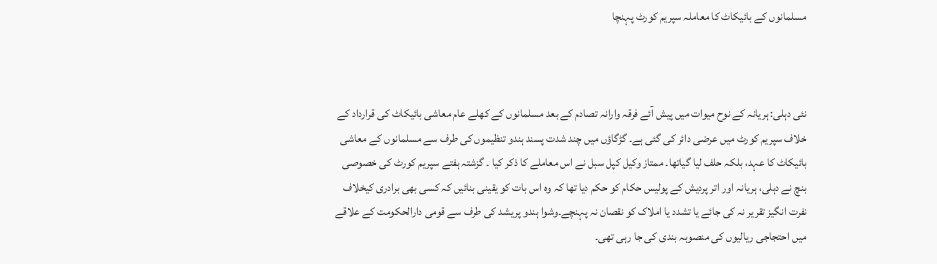مسلمانوں کے بائیکاٹ کا معاملہ سپریم کورٹ پہنچا



نئی دہلی: ہریانہ کے نوح میوات میں پیش آئے فرقہ وارانہ تصادم کے بعد مسلمانوں کے کھلے عام معاشی بائیکاٹ کی قرارداد کے خلاف سپریم کورٹ میں عرضی دائر کی گئی ہے۔ گڑگاؤں میں چند شدت پسند ہندو تنظیموں کی طرف سے مسلمانوں کے معاشی بائیکاٹ کا عہد، بلکہ حلف لیا گیاتھا۔ ممتاز وکیل کپل سبل نے اس معاملے کا ذکر کیا ۔ گزشتہ ہفتے سپریم کورٹ کی خصوصی بنچ نے دہلی، ہریانہ اور اتر پردیش کے پولیس حکام کو حکم دیا تھا کہ وہ اس بات کو یقینی بنائیں کہ کسی بھی برادری کیخلاف نفرت انگیز تقریر نہ کی جائے یا تشدد یا املاک کو نقصان نہ پہنچے۔وشوا ہندو پریشد کی طرف سے قومی دارالحکومت کے علاقے میں احتجاجی ریالیوں کی منصوبہ بندی کی جا رہی تھی۔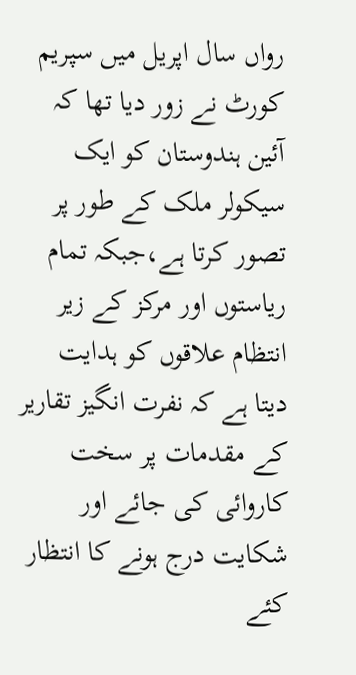رواں سال اپریل میں سپریم کورٹ نے زور دیا تھا کہ آئین ہندوستان کو ایک سیکولر ملک کے طور پر تصور کرتا ہے،جبکہ تمام ریاستوں اور مرکز کے زیر انتظام علاقوں کو ہدایت دیتا ہے کہ نفرت انگیز تقاریر کے مقدمات پر سخت کاروائی کی جائے اور شکایت درج ہونے کا انتظار کئے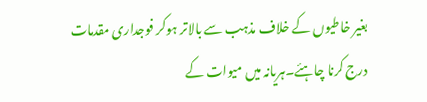بغیر خاطیوں کے خلاف مذہب سے بالاتر ہوکر فوجداری مقدمات درج کرنا چاہئے۔ہریانہ میں میوات کے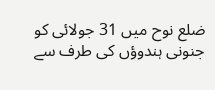ضلع نوح میں 31 جولائی کو جنونی ہندوؤں کی طرف سے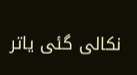نکالی گئی یاتر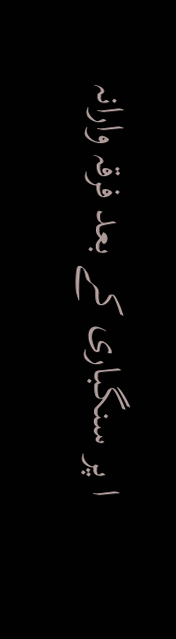ا پر سنگباری کے بعد فرقہ وارانہ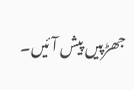جھڑپیں پیش آئیں۔